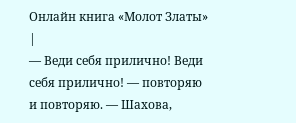Онлайн книга «Молот Златы»
|
— Веди себя прилично! Веди себя прилично! — повторяю и повторяю. — Шахова,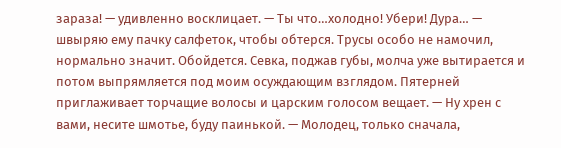зараза! — удивленно восклицает. — Ты что…холодно! Убери! Дура… — швыряю ему пачку салфеток, чтобы обтерся. Трусы особо не намочил, нормально значит. Обойдется. Севка, поджав губы, молча уже вытирается и потом выпрямляется под моим осуждающим взглядом. Пятерней приглаживает торчащие волосы и царским голосом вещает. — Ну хрен с вами, несите шмотье, буду паинькой. — Молодец, только сначала,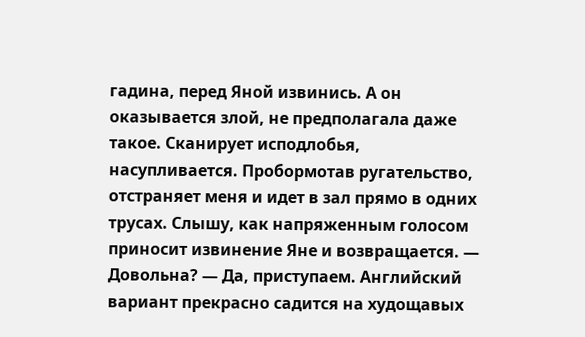гадина, перед Яной извинись. А он оказывается злой, не предполагала даже такое. Сканирует исподлобья, насупливается. Пробормотав ругательство, отстраняет меня и идет в зал прямо в одних трусах. Слышу, как напряженным голосом приносит извинение Яне и возвращается. — Довольна? — Да, приступаем. Английский вариант прекрасно садится на худощавых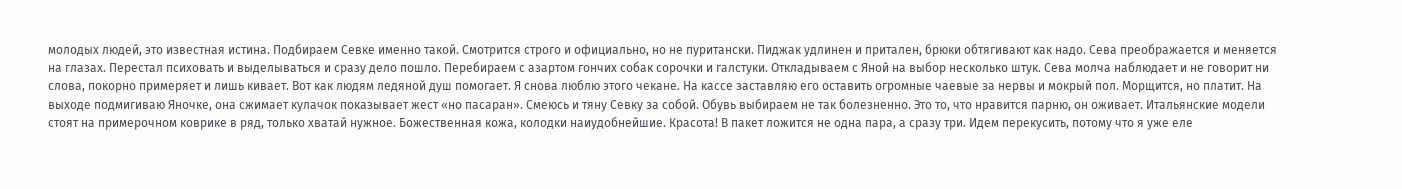молодых людей, это известная истина. Подбираем Севке именно такой. Смотрится строго и официально, но не пуритански. Пиджак удлинен и притален, брюки обтягивают как надо. Сева преображается и меняется на глазах. Перестал психовать и выделываться и сразу дело пошло. Перебираем с азартом гончих собак сорочки и галстуки. Откладываем с Яной на выбор несколько штук. Сева молча наблюдает и не говорит ни слова, покорно примеряет и лишь кивает. Вот как людям ледяной душ помогает. Я снова люблю этого чекане. На кассе заставляю его оставить огромные чаевые за нервы и мокрый пол. Морщится, но платит. На выходе подмигиваю Яночке, она сжимает кулачок показывает жест «но пасаран». Смеюсь и тяну Севку за собой. Обувь выбираем не так болезненно. Это то, что нравится парню, он оживает. Итальянские модели стоят на примерочном коврике в ряд, только хватай нужное. Божественная кожа, колодки наиудобнейшие. Красота! В пакет ложится не одна пара, а сразу три. Идем перекусить, потому что я уже еле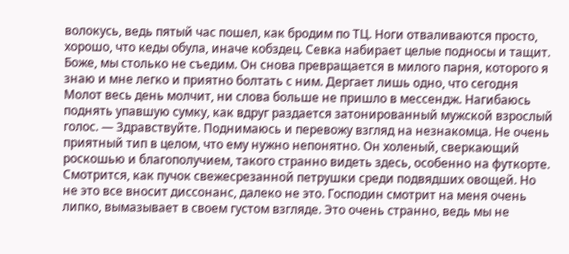волокусь, ведь пятый час пошел, как бродим по ТЦ. Ноги отваливаются просто, хорошо, что кеды обула, иначе кобздец. Севка набирает целые подносы и тащит. Боже, мы столько не съедим. Он снова превращается в милого парня, которого я знаю и мне легко и приятно болтать с ним. Дергает лишь одно, что сегодня Молот весь день молчит, ни слова больше не пришло в мессендж. Нагибаюсь поднять упавшую сумку, как вдруг раздается затонированный мужской взрослый голос. — Здравствуйте. Поднимаюсь и перевожу взгляд на незнакомца. Не очень приятный тип в целом, что ему нужно непонятно. Он холеный, сверкающий роскошью и благополучием, такого странно видеть здесь, особенно на футкорте. Смотрится, как пучок свежесрезанной петрушки среди подвядших овощей. Но не это все вносит диссонанс, далеко не это. Господин смотрит на меня очень липко, вымазывает в своем густом взгляде. Это очень странно, ведь мы не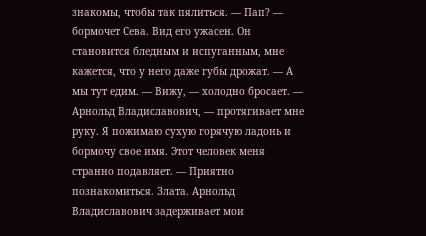знакомы, чтобы так пялиться. — Пап? — бормочет Сева. Вид его ужасен. Он становится бледным и испуганным, мне кажется, что у него даже губы дрожат. — А мы тут едим. — Вижу, — холодно бросает. — Арнольд Владиславович, — протягивает мне руку. Я пожимаю сухую горячую ладонь и бормочу свое имя. Этот человек меня странно подавляет. — Приятно познакомиться. Злата. Арнольд Владиславович задерживает мои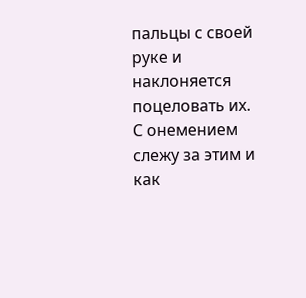пальцы с своей руке и наклоняется поцеловать их. С онемением слежу за этим и как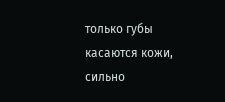только губы касаются кожи, сильно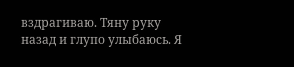вздрагиваю. Тяну руку назад и глупо улыбаюсь. Я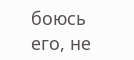боюсь его, не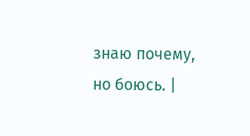знаю почему, но боюсь. |